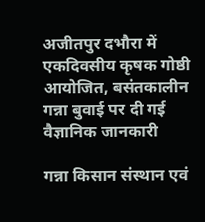अजीतपुर दभौरा में एकदिवसीय कृषक गोष्ठी आयोजित, बसंतकालीन गन्ना बुवाई पर दी गई वैज्ञानिक जानकारी

गन्ना किसान संस्थान एवं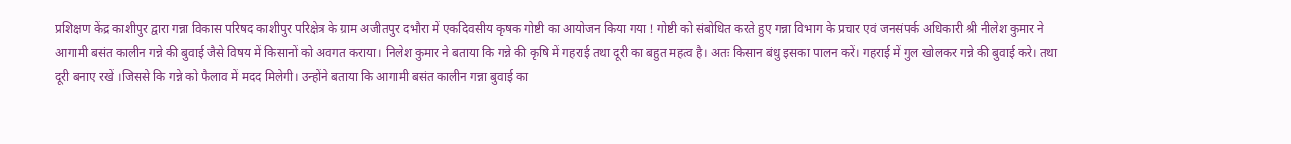प्रशिक्षण केंद्र काशीपुर द्वारा गन्ना विकास परिषद काशीपुर परिक्षेत्र के ग्राम अजीतपुर दभौरा में एकदिवसीय कृषक गोष्टी का आयोजन किया गया ! गोष्टी को संबोधित करते हुए गन्ना विभाग के प्रचार एवं जनसंपर्क अधिकारी श्री नीलेश कुमार ने आगामी बसंत कालीन गन्ने की बुवाई जैसे विषय में किसानों को अवगत कराया। निलेश कुमार ने बताया कि गन्ने की कृषि में गहराई तथा दूरी का बहुत महत्व है। अतः किसान बंधु इसका पालन करें। गहराई में गुल खोलकर गन्ने की बुवाई करे। तथा दूरी बनाए रखें ।जिससे कि गन्ने को फैलाव में मदद मिलेगी। उन्होंने बताया कि आगामी बसंत कालीन गन्ना बुवाई का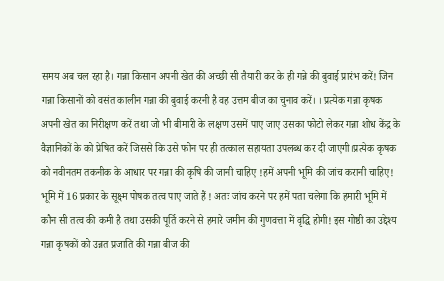समय अब चल रहा है। गन्ना किसान अपनी खेत की अच्छी सी तैयारी कर के ही गन्ने की बुवाई प्रारंभ करें! जिन गन्ना किसानों को वसंत कालीन गन्ना की बुवाई करनी है वह उत्तम बीज का चुनाव करें। । प्रत्येक गन्ना कृषक अपनी खेत का निरीक्षण करें तथा जो भी बीमारी के लक्षण उसमें पाए जाए उसका फोटो लेकर गन्ना शोध केंद्र के वैज्ञानिकों के को प्रेषित करें जिससे कि उसे फोन पर ही तत्काल सहायता उपलब्ध कर दी जाएगी।प्रत्येक कृषक को नवीनतम तकनीक के आधार पर गन्ना की कृषि की जानी चाहिए !हमें अपनी भूमि की जांच करानी चाहिए! भूमि में 16 प्रकार के सूक्ष्म पोषक तत्व पाए जाते हैं ! अतः जांच करने पर हमें पता चलेगा कि हमारी भूमि में कौन सी तत्व की कमी है तथा उसकी पूर्ति करने से हमारे जमीन की गुणवत्ता में वृद्धि होगी! इस गोष्ठी का उद्देश्य गन्ना कृषकों को उन्नत प्रजाति की गन्ना बीज की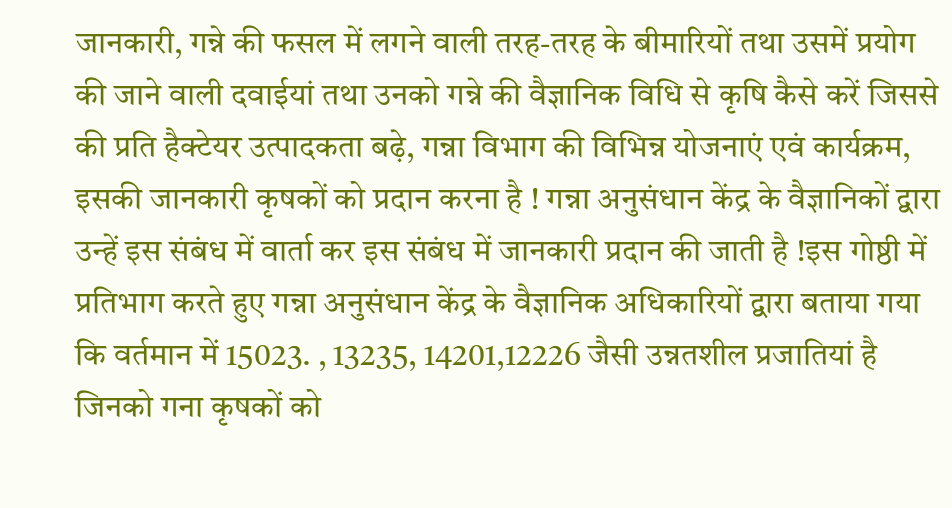जानकारी, गन्ने की फसल में लगने वाली तरह-तरह के बीमारियों तथा उसमें प्रयोग की जाने वाली दवाईयां तथा उनको गन्ने की वैज्ञानिक विधि से कृषि कैसे करें जिससे की प्रति हैक्टेयर उत्पादकता बढ़े, गन्ना विभाग की विभिन्न योजनाएं एवं कार्यक्रम, इसकी जानकारी कृषकों को प्रदान करना है ! गन्ना अनुसंधान केंद्र के वैज्ञानिकों द्वारा उन्हें इस संबंध में वार्ता कर इस संबंध में जानकारी प्रदान की जाती है !इस गोष्ठी में प्रतिभाग करते हुए गन्ना अनुसंधान केंद्र के वैज्ञानिक अधिकारियों द्वारा बताया गया कि वर्तमान में 15023. , 13235, 14201,12226 जैसी उन्नतशील प्रजातियां है जिनको गना कृषकों को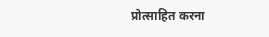प्रोत्साहित करना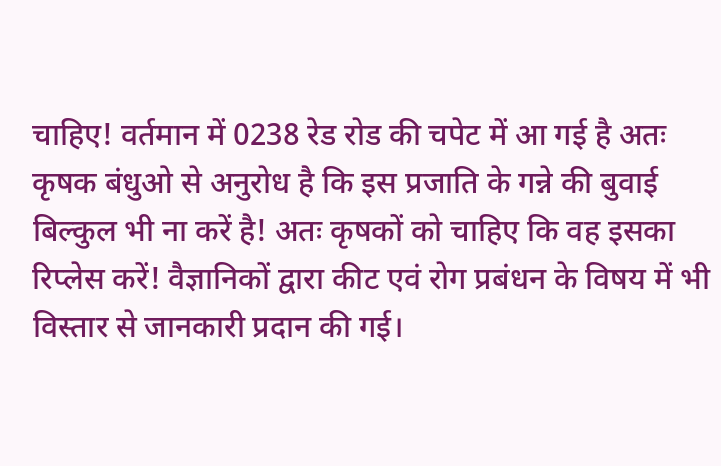चाहिए! वर्तमान में 0238 रेड रोड की चपेट में आ गई है अतः कृषक बंधुओ से अनुरोध है कि इस प्रजाति के गन्ने की बुवाई बिल्कुल भी ना करें है! अतः कृषकों को चाहिए कि वह इसका रिप्लेस करें! वैज्ञानिकों द्वारा कीट एवं रोग प्रबंधन के विषय में भी विस्तार से जानकारी प्रदान की गई।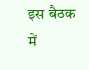इस बैठक में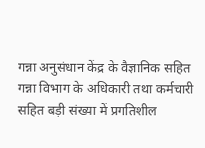गन्ना अनुसंधान केंद्र के वैज्ञानिक सहित गन्ना विभाग के अधिकारी तथा कर्मचारी सहित बड़ी संख्या में प्रगतिशील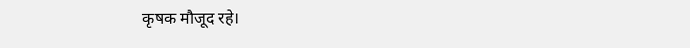कृषक मौजूद रहे।